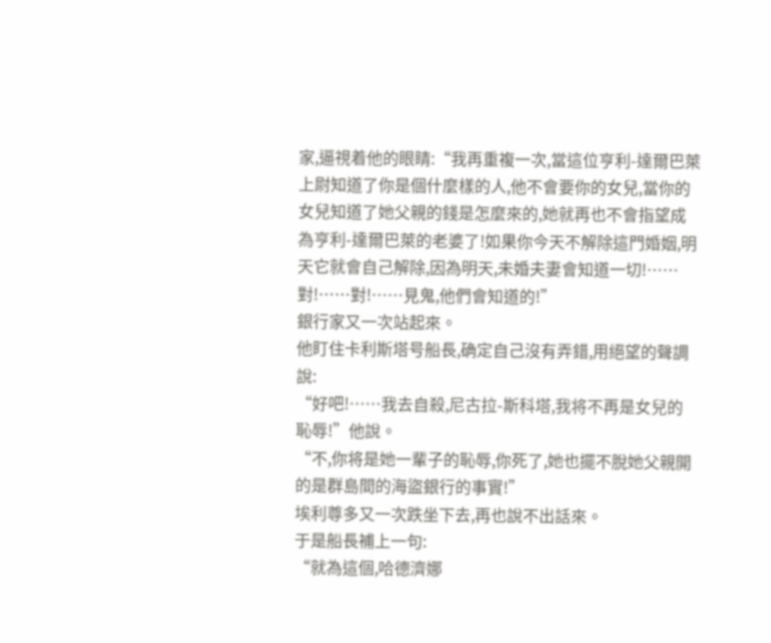家,逼視着他的眼睛:“我再重複一次,當這位亨利-達爾巴萊上尉知道了你是個什麼樣的人,他不會要你的女兒,當你的女兒知道了她父親的錢是怎麼來的,她就再也不會指望成為亨利-達爾巴萊的老婆了!如果你今天不解除這門婚姻,明天它就會自己解除,因為明天,未婚夫妻會知道一切!……對!……對!……見鬼,他們會知道的!”
銀行家又一次站起來。
他盯住卡利斯塔号船長,确定自己沒有弄錯,用絕望的聲調說:
“好吧!……我去自殺,尼古拉-斯科塔,我将不再是女兒的恥辱!”他說。
“不,你将是她一輩子的恥辱,你死了,她也擺不脫她父親開的是群島間的海盜銀行的事實!”
埃利尊多又一次跌坐下去,再也說不出話來。
于是船長補上一句:
“就為這個,哈德濟娜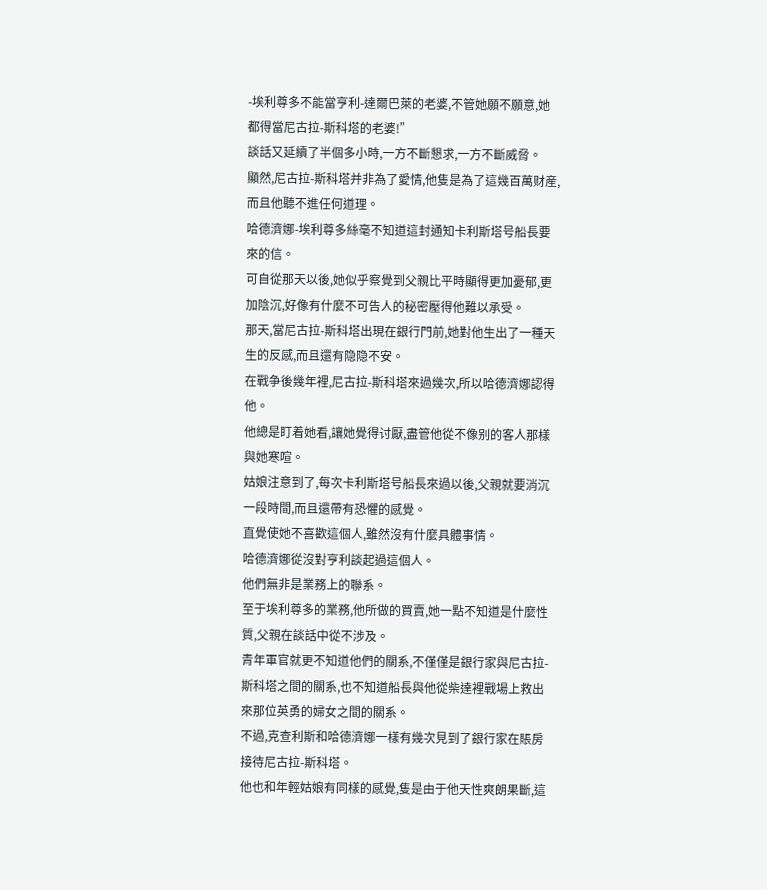-埃利尊多不能當亨利-達爾巴萊的老婆,不管她願不願意,她都得當尼古拉-斯科塔的老婆!”
談話又延續了半個多小時,一方不斷懇求,一方不斷威脅。
顯然,尼古拉-斯科塔并非為了愛情,他隻是為了這幾百萬财産,而且他聽不進任何道理。
哈德濟娜-埃利尊多絲毫不知道這封通知卡利斯塔号船長要來的信。
可自從那天以後,她似乎察覺到父親比平時顯得更加憂郁,更加陰沉,好像有什麼不可告人的秘密壓得他難以承受。
那天,當尼古拉-斯科塔出現在銀行門前,她對他生出了一種天生的反感,而且還有隐隐不安。
在戰争後幾年裡,尼古拉-斯科塔來過幾次,所以哈德濟娜認得他。
他總是盯着她看,讓她覺得讨厭,盡管他從不像别的客人那樣與她寒喧。
姑娘注意到了,每次卡利斯塔号船長來過以後,父親就要消沉一段時間,而且還帶有恐懼的感覺。
直覺使她不喜歡這個人,雖然沒有什麼具體事情。
哈德濟娜從沒對亨利談起過這個人。
他們無非是業務上的聯系。
至于埃利尊多的業務,他所做的買賣,她一點不知道是什麼性質,父親在談話中從不涉及。
青年軍官就更不知道他們的關系,不僅僅是銀行家與尼古拉-斯科塔之間的關系,也不知道船長與他從柴達裡戰場上救出來那位英勇的婦女之間的關系。
不過,克查利斯和哈德濟娜一樣有幾次見到了銀行家在賬房接待尼古拉-斯科塔。
他也和年輕姑娘有同樣的感覺,隻是由于他天性爽朗果斷,這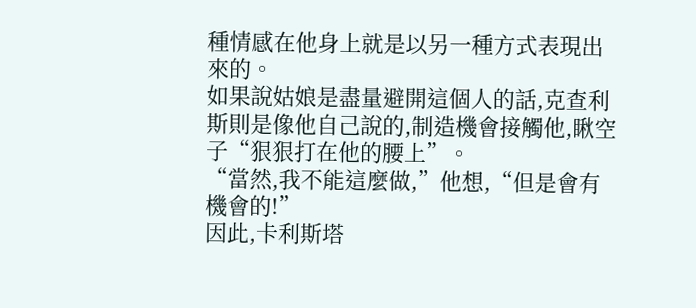種情感在他身上就是以另一種方式表現出來的。
如果說姑娘是盡量避開這個人的話,克查利斯則是像他自己說的,制造機會接觸他,瞅空子“狠狠打在他的腰上”。
“當然,我不能這麼做,”他想,“但是會有機會的!”
因此,卡利斯塔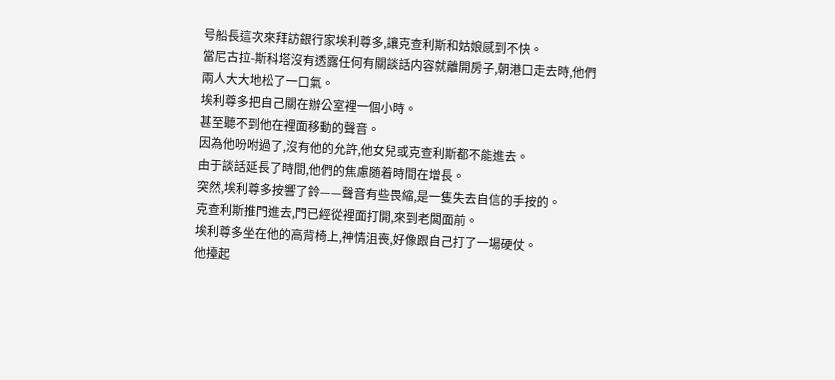号船長這次來拜訪銀行家埃利尊多,讓克查利斯和姑娘感到不快。
當尼古拉-斯科塔沒有透露任何有關談話内容就離開房子,朝港口走去時,他們兩人大大地松了一口氣。
埃利尊多把自己關在辦公室裡一個小時。
甚至聽不到他在裡面移動的聲音。
因為他吩咐過了,沒有他的允許,他女兒或克查利斯都不能進去。
由于談話延長了時間,他們的焦慮随着時間在增長。
突然,埃利尊多按響了鈴——聲音有些畏縮,是一隻失去自信的手按的。
克查利斯推門進去,門已經從裡面打開,來到老闆面前。
埃利尊多坐在他的高背椅上,神情沮喪,好像跟自己打了一場硬仗。
他擡起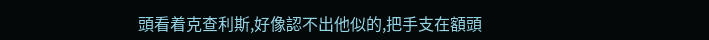頭看着克查利斯,好像認不出他似的,把手支在額頭